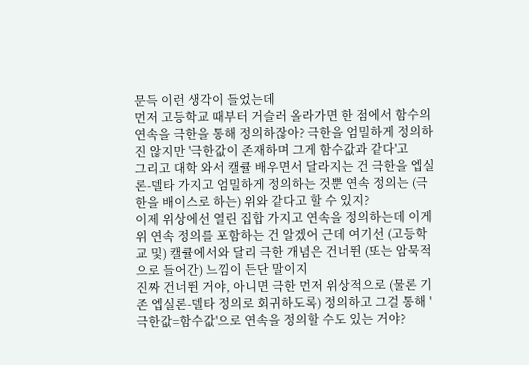문득 이런 생각이 들었는데
먼저 고등학교 때부터 거슬러 올라가면 한 점에서 함수의 연속을 극한을 통해 정의하잖아? 극한을 엄밀하게 정의하진 않지만 '극한값이 존재하며 그게 함수값과 같다'고
그리고 대학 와서 캘큘 배우면서 달라지는 건 극한을 엡실론-델타 가지고 엄밀하게 정의하는 것뿐 연속 정의는 (극한을 배이스로 하는) 위와 같다고 할 수 있지?
이제 위상에선 열린 집합 가지고 연속을 정의하는데 이게 위 연속 정의를 포함하는 건 알겠어 근데 여기선 (고등학교 및) 캘큘에서와 달리 극한 개념은 건너뛴 (또는 암묵적으로 들어간) 느낌이 든단 말이지
진짜 건너뛴 거야, 아니면 극한 먼저 위상적으로 (물론 기존 엡실론-델타 정의로 회귀하도록) 정의하고 그걸 통해 '극한값=함수값'으로 연속을 정의할 수도 있는 거야?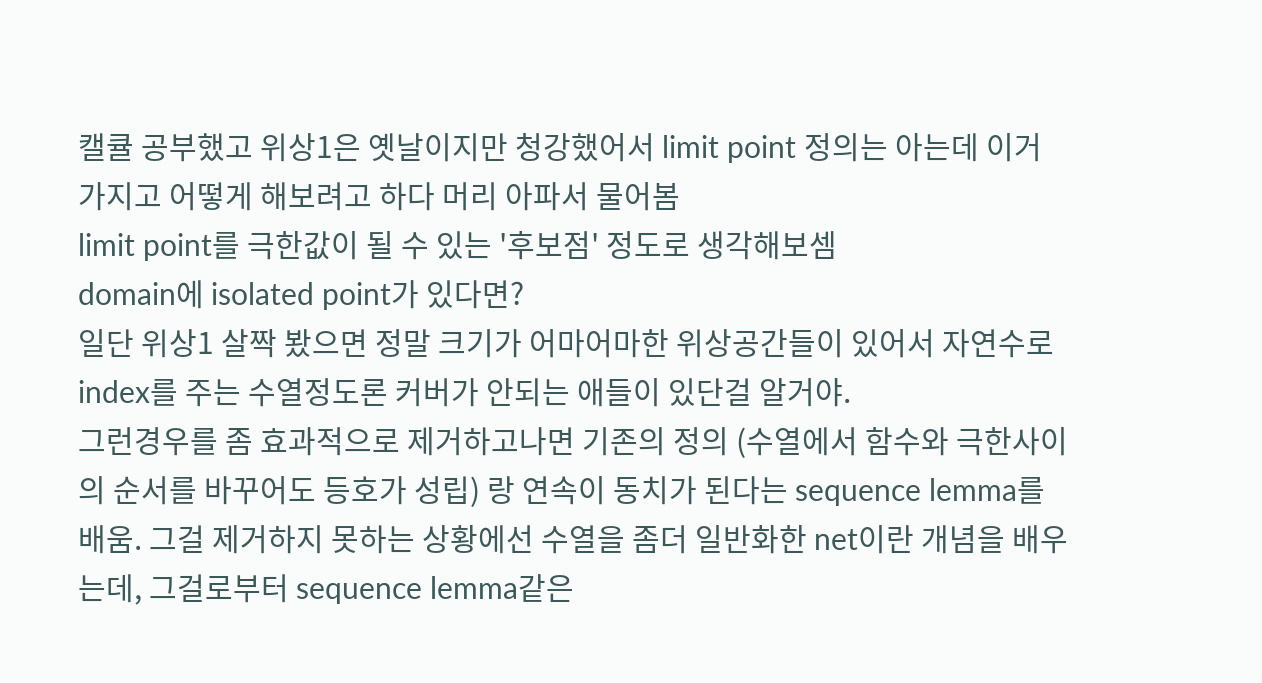캘큘 공부했고 위상1은 옛날이지만 청강했어서 limit point 정의는 아는데 이거 가지고 어떻게 해보려고 하다 머리 아파서 물어봄
limit point를 극한값이 될 수 있는 '후보점' 정도로 생각해보셈
domain에 isolated point가 있다면?
일단 위상1 살짝 봤으면 정말 크기가 어마어마한 위상공간들이 있어서 자연수로 index를 주는 수열정도론 커버가 안되는 애들이 있단걸 알거야.
그런경우를 좀 효과적으로 제거하고나면 기존의 정의 (수열에서 함수와 극한사이의 순서를 바꾸어도 등호가 성립) 랑 연속이 동치가 된다는 sequence lemma를 배움. 그걸 제거하지 못하는 상황에선 수열을 좀더 일반화한 net이란 개념을 배우는데, 그걸로부터 sequence lemma같은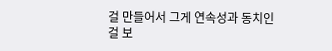걸 만들어서 그게 연속성과 동치인걸 보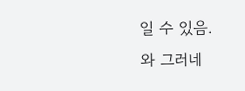일 수 있음.
와 그러네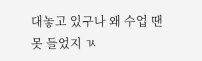대놓고 있구나 왜 수업 땐 못 들었지 ㄳ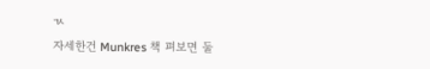ㄳ
자세한건 Munkres 책 펴보면 둘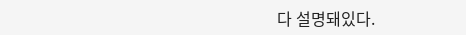다 설명돼있다.